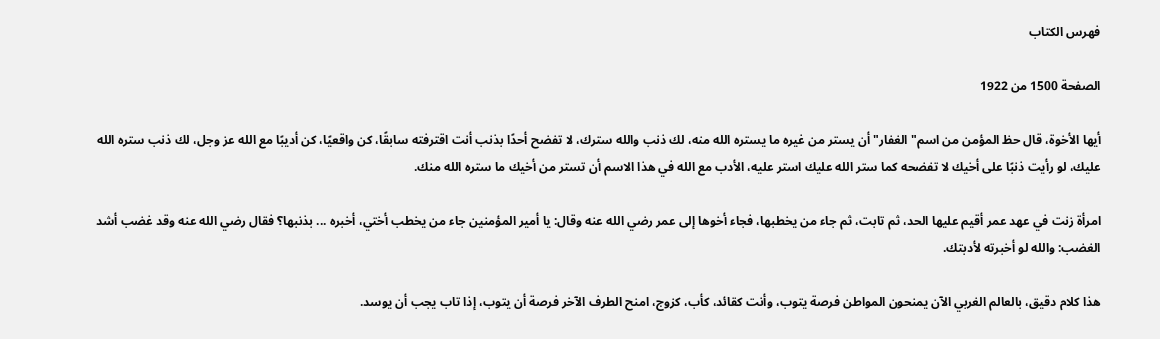فهرس الكتاب

الصفحة 1500 من 1922

أيها الأخوة، قال حظ المؤمن من اسم"الغفار"أن يستر من غيره ما يستره الله منه، لك ذنب والله سترك، لا تفضح أحدًا بذنب أنت اقترفته سابقًا، كن واقعيًا، كن أديبًا مع الله عز وجل، لك ذنب ستره الله عليك، لو رأيت ذنبًا على أخيك لا تفضحه كما ستر الله عليك استر عليه، الأدب مع الله في هذا الاسم أن تستر من أخيك ما ستره الله منك.

امرأة زنت في عهد عمر أقيم عليها الحد، ثم تابت، ثم جاء من يخطبها، فجاء أخوها إلى عمر رضي الله عنه وقال: يا أمير المؤمنين جاء من يخطب أختي، أخبره ... بذنبها؟ فقال رضي الله عنه وقد غضب أشد الغضب: والله لو أخبرته لأدبتك.

هذا كلام دقيق، بالعالم الغربي الآن يمنحون المواطن فرصة يتوب، وأنت كقائد، كأب، كزوج، امنح الطرف الآخر فرصة أن يتوب، إذا تاب يجب أن يوسد.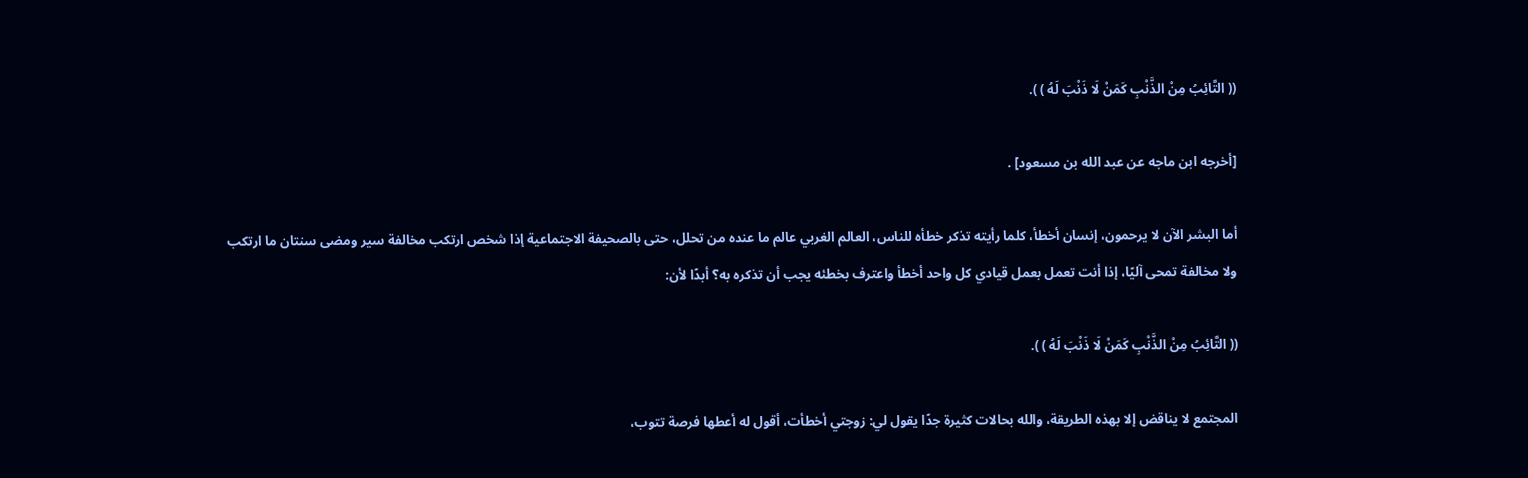(( التَّائِبُ مِنْ الذَّنْبِ كَمَنْ لَا ذَنْبَ لَهُ ) ).

[أخرجه ابن ماجه عن عبد الله بن مسعود] .

أما البشر الآن لا يرحمون، إنسان أخطأ، كلما رأيته تذكر خطأه للناس، العالم الغربي عالم ما عنده من تحلل، حتى بالصحيفة الاجتماعية إذا شخص ارتكب مخالفة سير ومضى سنتان ما ارتكب ولا مخالفة تمحى آليًا، إذا أنت تعمل بعمل قيادي كل واحد أخطأ واعترف بخطئه يجب أن تذكره به؟ أبدًا لأن:

(( التَّائِبُ مِنْ الذَّنْبِ كَمَنْ لَا ذَنْبَ لَهُ ) ).

المجتمع لا يناقض إلا بهذه الطريقة، والله بحالات كثيرة جدًا يقول لي: زوجتي أخطأت، أقول له أعطها فرصة تتوب،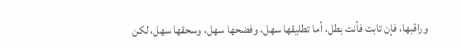وراقبها، فإن تابت فأنت بطل، أما تطليقها سهل، وفضحها سهل، وسحقها سهل، لكن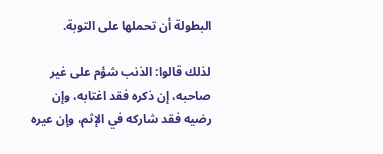البطولة أن تحملها على التوبة.

لذلك قالوا: الذنب شؤم على غير صاحبه، إن ذكره فقد اغتابه، وإن رضيه فقد شاركه في الإثم، وإن عيره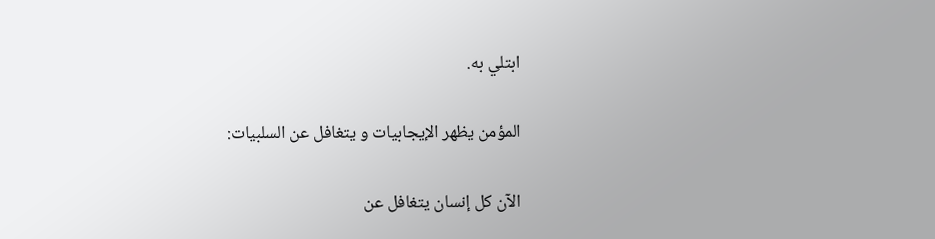ابتلي به.

المؤمن يظهر الإيجابيات و يتغافل عن السلبيات:

الآن كل إنسان يتغافل عن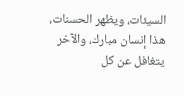السيئات، ويظهر الحسنات، هذا إنسان مبارك، والآخر يتغافل عن كل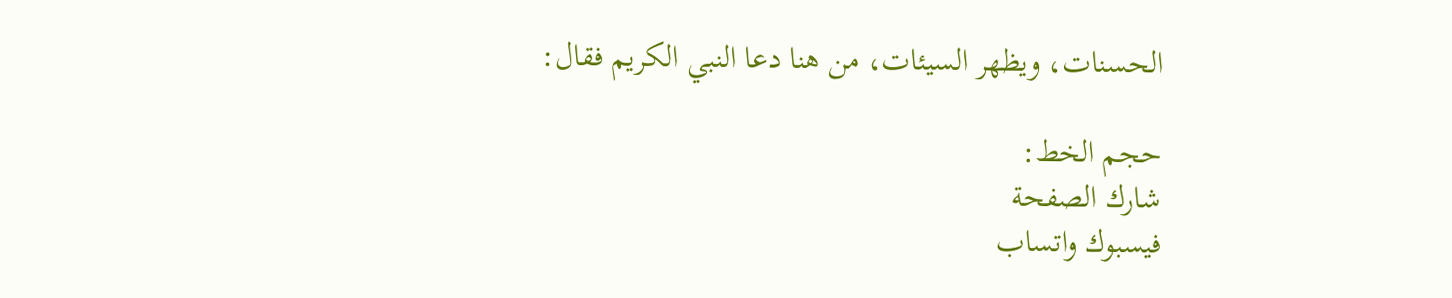الحسنات، ويظهر السيئات، من هنا دعا النبي الكريم فقال:

حجم الخط:
شارك الصفحة
فيسبوك واتساب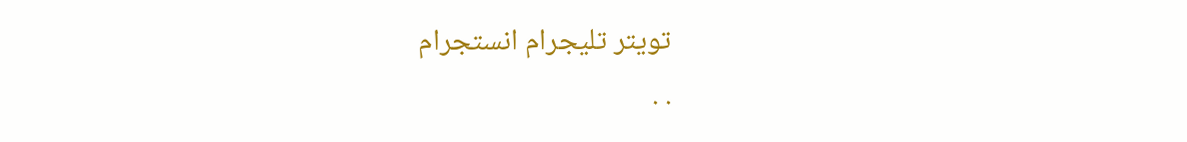تويتر تليجرام انستجرام
. .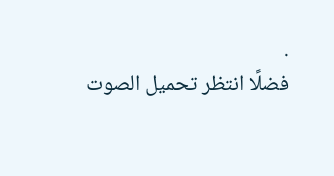.
فضلًا انتظر تحميل الصوت